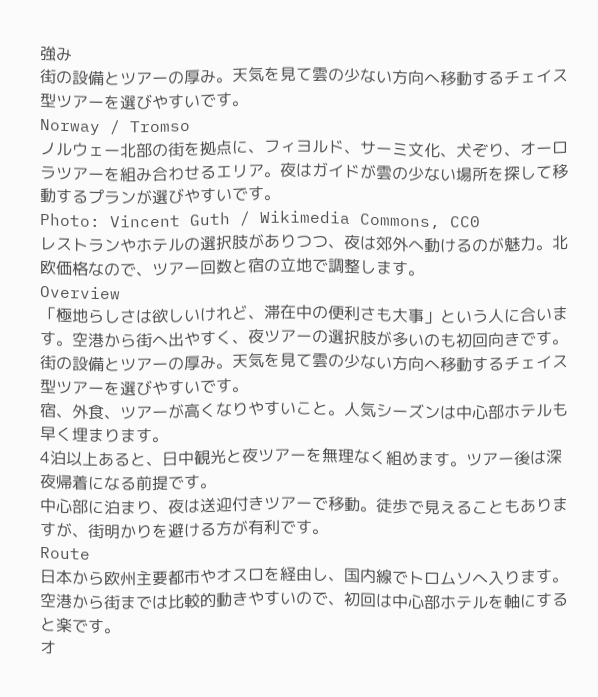強み
街の設備とツアーの厚み。天気を見て雲の少ない方向へ移動するチェイス型ツアーを選びやすいです。
Norway / Tromso
ノルウェー北部の街を拠点に、フィヨルド、サーミ文化、犬ぞり、オーロラツアーを組み合わせるエリア。夜はガイドが雲の少ない場所を探して移動するプランが選びやすいです。
Photo: Vincent Guth / Wikimedia Commons, CC0
レストランやホテルの選択肢がありつつ、夜は郊外へ動けるのが魅力。北欧価格なので、ツアー回数と宿の立地で調整します。
Overview
「極地らしさは欲しいけれど、滞在中の便利さも大事」という人に合います。空港から街へ出やすく、夜ツアーの選択肢が多いのも初回向きです。
街の設備とツアーの厚み。天気を見て雲の少ない方向へ移動するチェイス型ツアーを選びやすいです。
宿、外食、ツアーが高くなりやすいこと。人気シーズンは中心部ホテルも早く埋まります。
4泊以上あると、日中観光と夜ツアーを無理なく組めます。ツアー後は深夜帰着になる前提です。
中心部に泊まり、夜は送迎付きツアーで移動。徒歩で見えることもありますが、街明かりを避ける方が有利です。
Route
日本から欧州主要都市やオスロを経由し、国内線でトロムソへ入ります。空港から街までは比較的動きやすいので、初回は中心部ホテルを軸にすると楽です。
オ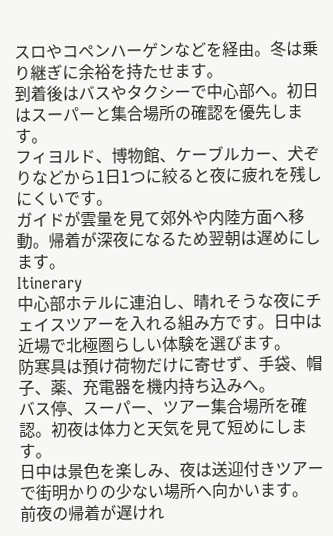スロやコペンハーゲンなどを経由。冬は乗り継ぎに余裕を持たせます。
到着後はバスやタクシーで中心部へ。初日はスーパーと集合場所の確認を優先します。
フィヨルド、博物館、ケーブルカー、犬ぞりなどから1日1つに絞ると夜に疲れを残しにくいです。
ガイドが雲量を見て郊外や内陸方面へ移動。帰着が深夜になるため翌朝は遅めにします。
Itinerary
中心部ホテルに連泊し、晴れそうな夜にチェイスツアーを入れる組み方です。日中は近場で北極圏らしい体験を選びます。
防寒具は預け荷物だけに寄せず、手袋、帽子、薬、充電器を機内持ち込みへ。
バス停、スーパー、ツアー集合場所を確認。初夜は体力と天気を見て短めにします。
日中は景色を楽しみ、夜は送迎付きツアーで街明かりの少ない場所へ向かいます。
前夜の帰着が遅けれ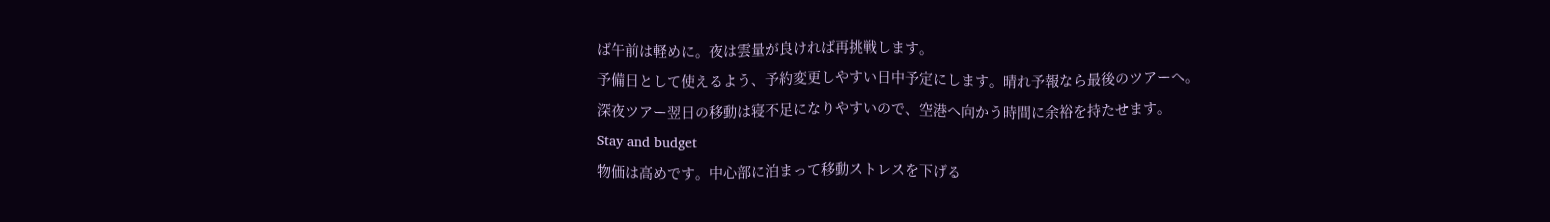ば午前は軽めに。夜は雲量が良ければ再挑戦します。
予備日として使えるよう、予約変更しやすい日中予定にします。晴れ予報なら最後のツアーへ。
深夜ツアー翌日の移動は寝不足になりやすいので、空港へ向かう時間に余裕を持たせます。
Stay and budget
物価は高めです。中心部に泊まって移動ストレスを下げる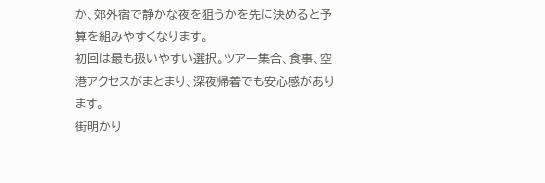か、郊外宿で静かな夜を狙うかを先に決めると予算を組みやすくなります。
初回は最も扱いやすい選択。ツアー集合、食事、空港アクセスがまとまり、深夜帰着でも安心感があります。
街明かり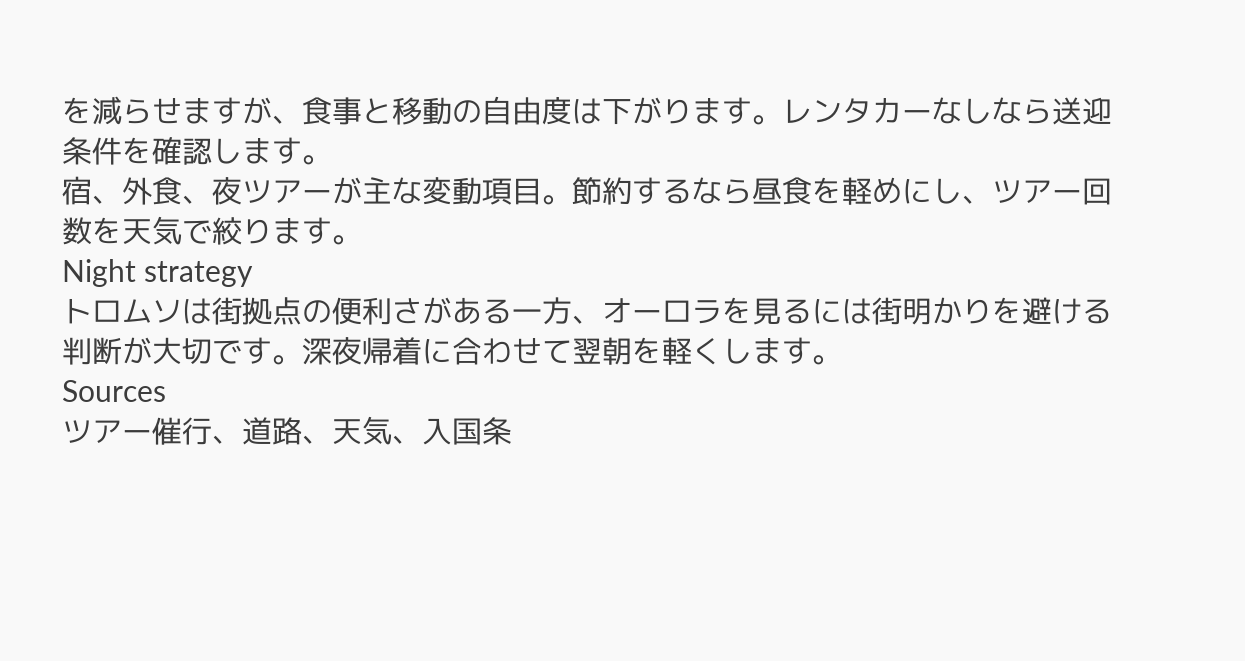を減らせますが、食事と移動の自由度は下がります。レンタカーなしなら送迎条件を確認します。
宿、外食、夜ツアーが主な変動項目。節約するなら昼食を軽めにし、ツアー回数を天気で絞ります。
Night strategy
トロムソは街拠点の便利さがある一方、オーロラを見るには街明かりを避ける判断が大切です。深夜帰着に合わせて翌朝を軽くします。
Sources
ツアー催行、道路、天気、入国条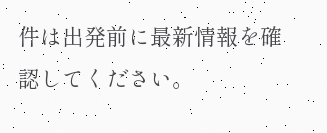件は出発前に最新情報を確認してください。